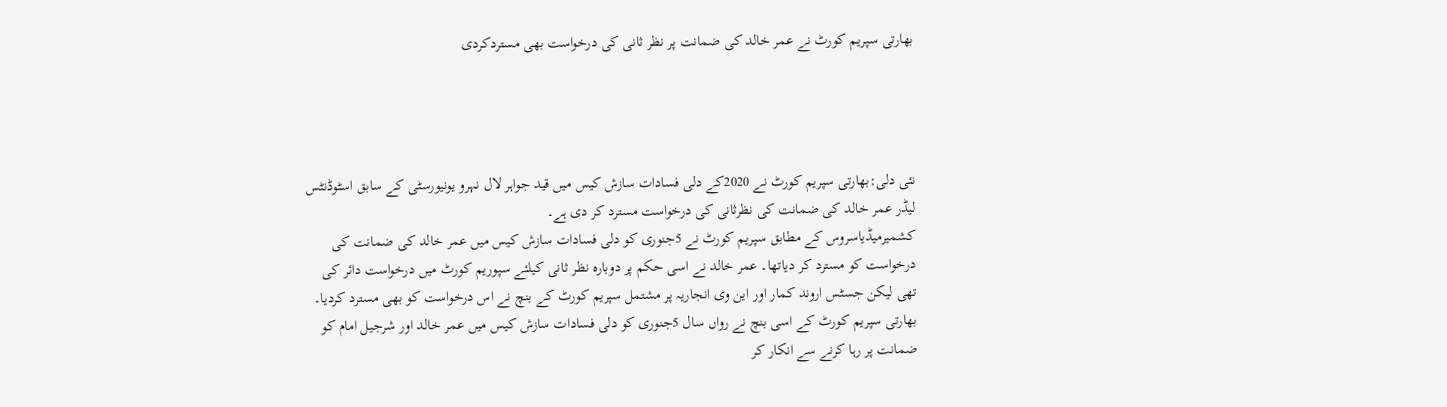بھارتی سپریم کورٹ نے عمر خالد کی ضمانت پر نظر ثانی کی درخواست بھی مستردکردی




نئی دلی:بھارتی سپریم کورٹ نے 2020کے دلی فسادات سازش کیس میں قید جواہر لال نہرو یونیورسٹی کے سابق اسٹوڈنٹس لیڈر عمر خالد کی ضمانت کی نظرثانی کی درخواست مسترد کر دی ہے۔
کشمیرمیڈیاسروس کے مطابق سپریم کورٹ نے 5جنوری کو دلی فسادات سازش کیس میں عمر خالد کی ضمانت کی درخواست کو مسترد کر دیاتھا۔ عمر خالد نے اسی حکم پر دوبارہ نظر ثانی کیلئے سپوریم کورٹ میں درخواست دائر کی تھی لیکن جسٹس اروند کمار اور این وی انجاریہ پر مشتمل سپریم کورٹ کے بنچ نے اس درخواست کو بھی مسترد کردیا۔ بھارتی سپریم کورٹ کے اسی بنچ نے رواں سال 5جنوری کو دلی فسادات سازش کیس میں عمر خالد اور شرجیل امام کو ضمانت پر رہا کرنے سے انکار کر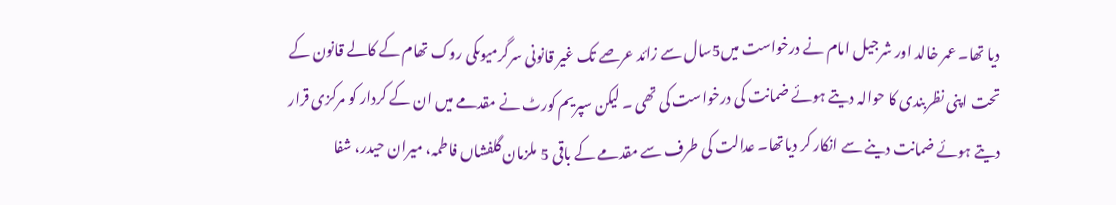دیا تھا۔ عمر خالد اور شرجیل امام نے درخواست میں5سال سے زائد عرصے تک غیر قانونی سرگرمیوںکی روک تھام کے کالے قانون کے تحت اپنی نظربندی کا حوالہ دیتے ہوئے ضمانت کی درخواست کی تھی ۔ لیکن سپریم کورٹ نے مقدمے میں ان کے کردار کو مرکزی قرار دیتے ہوئے ضمانت دینے سے انکار کر دیاتھا۔ عدالت کی طرف سے مقدمے کے باقی 5 ملزمان گلفشاں فاطمہ، میران حیدر، شفا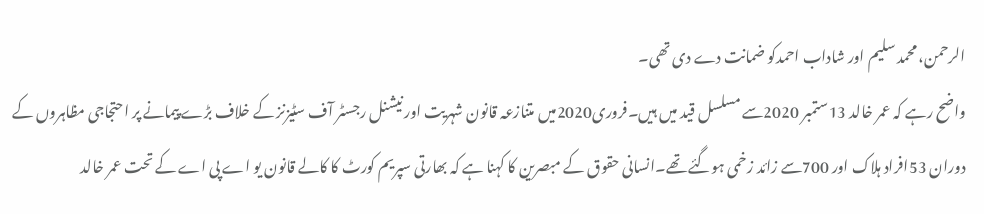الرحمن، محمد سلیم اور شاداب احمدکو ضمانت دے دی تھی۔
واضح رہے کہ عمر خالد 13ستمبر 2020سے مسلسل قید میں ہیں۔فروری2020میں متنازعہ قانون شہریت اور نیشنل رجسٹر آف سٹیزنز کے خلاف بڑے پیمانے پر احتجاجی مظاہروں کے دوران 53افراد ہلاک اور 700سے زائد زخمی ہوگئے تھے۔انسانی حقوق کے مبصرین کا کہنا ہے کہ بھارتی سپریم کورٹ کا کالے قانون یو اے پی اے کے تحت عمر خالد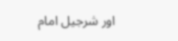اور شرجیل امام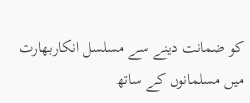کو ضمانت دینے سے مسلسل انکاربھارت میں مسلمانوں کے ساتھ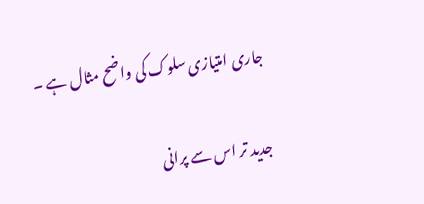جاری امتیازی سلوک کی واضح مثال ہے ۔

جدید تر اس سے پرانی